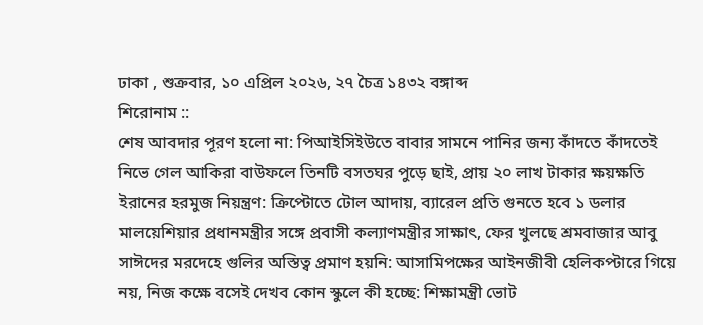ঢাকা , শুক্রবার, ১০ এপ্রিল ২০২৬, ২৭ চৈত্র ১৪৩২ বঙ্গাব্দ
শিরোনাম ::
শেষ আবদার পূরণ হলো না: পিআইসিইউতে বাবার সামনে পানির জন্য কাঁদতে কাঁদতেই নিভে গেল আকিরা বাউফলে তিনটি বসতঘর পুড়ে ছাই, প্রায় ২০ লাখ টাকার ক্ষয়ক্ষতি ইরানের হরমুজ নিয়ন্ত্রণ: ক্রিপ্টোতে টোল আদায়, ব্যারেল প্রতি গুনতে হবে ১ ডলার মালয়েশিয়ার প্রধানমন্ত্রীর সঙ্গে প্রবাসী কল্যাণমন্ত্রীর সাক্ষাৎ, ফের খুলছে শ্রমবাজার আবু সাঈদের মরদেহে গুলির অস্তিত্ব প্রমাণ হয়নি: আসামিপক্ষের আইনজীবী হেলিকপ্টারে গিয়ে নয়, নিজ কক্ষে বসেই দেখব কোন স্কুলে কী হচ্ছে: শিক্ষামন্ত্রী ভোট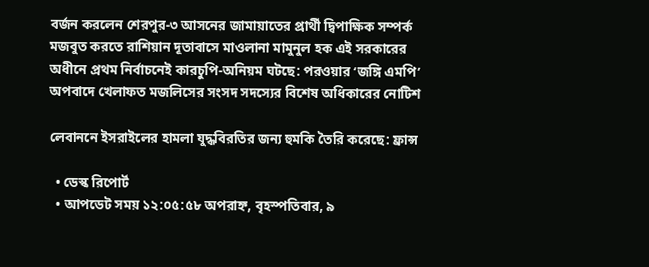বর্জন করলেন শেরপুর-৩ আসনের জামায়াতের প্রার্থী দ্বিপাক্ষিক সম্পর্ক মজবুত করতে রাশিয়ান দূতাবাসে মাওলানা মামুনুল হক এই সরকারের অধীনে প্রথম নির্বাচনেই কারচুপি-অনিয়ম ঘটছে: পরওয়ার ‘জঙ্গি এমপি’ অপবাদে খেলাফত মজলিসের সংসদ সদস্যের বিশেষ অধিকারের নোটিশ

লেবাননে ইসরাইলের হামলা যুদ্ধবিরতির জন্য হুমকি তৈরি করেছে: ফ্রান্স

  • ডেস্ক রিপোর্ট
  • আপডেট সময় ১২:০৫:৫৮ অপরাহ্ন, বৃহস্পতিবার, ৯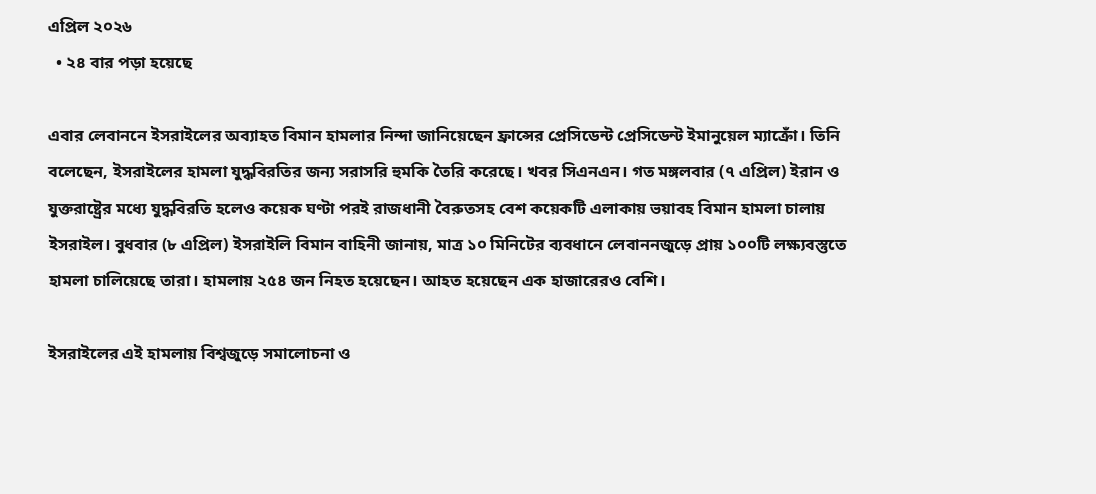এপ্রিল ২০২৬
  • ২৪ বার পড়া হয়েছে

এবার লেবাননে ইসরাইলের অব্যাহত বিমান হামলার নিন্দা জানিয়েছেন ফ্রান্সের প্রেসিডেন্ট প্রেসিডেন্ট ইমানুয়েল ম্যাক্রোঁ। তিনি বলেছেন, ইসরাইলের হামলা যুদ্ধবিরতির জন্য সরাসরি হুমকি তৈরি করেছে। খবর সিএনএন। গত মঙ্গলবার (৭ এপ্রিল) ইরান ও যুক্তরাষ্ট্রের মধ্যে যুদ্ধবিরতি হলেও কয়েক ঘণ্টা পরই রাজধানী বৈরুতসহ বেশ কয়েকটি এলাকায় ভয়াবহ বিমান হামলা চালায় ইসরাইল। বুধবার (৮ এপ্রিল) ইসরাইলি বিমান বাহিনী জানায়, মাত্র ১০ মিনিটের ব্যবধানে লেবাননজুড়ে প্রায় ১০০টি লক্ষ্যবস্তুতে হামলা চালিয়েছে তারা। হামলায় ২৫৪ জন নিহত হয়েছেন। আহত হয়েছেন এক হাজারেরও বেশি।

ইসরাইলের এই হামলায় বিশ্বজুড়ে সমালোচনা ও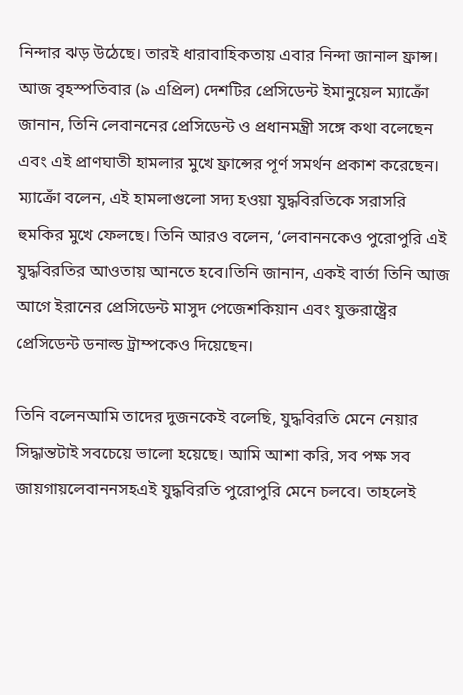নিন্দার ঝড় উঠেছে। তারই ধারাবাহিকতায় এবার নিন্দা জানাল ফ্রান্স। আজ বৃহস্পতিবার (৯ এপ্রিল) দেশটির প্রেসিডেন্ট ইমানুয়েল ম্যাক্রোঁ জানান, তিনি লেবাননের প্রেসিডেন্ট ও প্রধানমন্ত্রী সঙ্গে কথা বলেছেন এবং এই প্রাণঘাতী হামলার মুখে ফ্রান্সের পূর্ণ সমর্থন প্রকাশ করেছেন। ম্যাক্রোঁ বলেন, এই হামলাগুলো সদ্য হওয়া যুদ্ধবিরতিকে সরাসরি হুমকির মুখে ফেলছে। তিনি আরও বলেন, ‘লেবাননকেও পুরোপুরি এই যুদ্ধবিরতির আওতায় আনতে হবে।তিনি জানান, একই বার্তা তিনি আজ আগে ইরানের প্রেসিডেন্ট মাসুদ পেজেশকিয়ান এবং যুক্তরাষ্ট্রের প্রেসিডেন্ট ডনাল্ড ট্রাম্পকেও দিয়েছেন।

তিনি বলেনআমি তাদের দুজনকেই বলেছি, যুদ্ধবিরতি মেনে নেয়ার সিদ্ধান্তটাই সবচেয়ে ভালো হয়েছে। আমি আশা করি, সব পক্ষ সব জায়গায়লেবাননসহএই যুদ্ধবিরতি পুরোপুরি মেনে চলবে। তাহলেই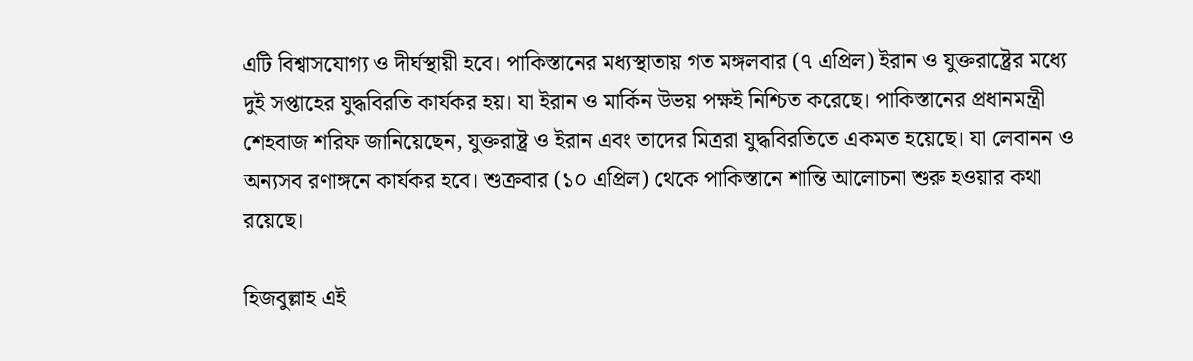এটি বিশ্বাসযোগ্য ও দীর্ঘস্থায়ী হবে। পাকিস্তানের মধ্যস্থাতায় গত মঙ্গলবার (৭ এপ্রিল) ইরান ও যুক্তরাষ্ট্রের মধ্যে দুই সপ্তাহের যুদ্ধবিরতি কার্যকর হয়। যা ইরান ও মার্কিন উভয় পক্ষই নিশ্চিত করেছে। পাকিস্তানের প্রধানমন্ত্রী শেহবাজ শরিফ জানিয়েছেন, যুক্তরাষ্ট্র ও ইরান এবং তাদের মিত্ররা যুদ্ধবিরতিতে একমত হয়েছে। যা লেবানন ও অন্যসব রণাঙ্গনে কার্যকর হবে। শুক্রবার (১০ এপ্রিল) থেকে পাকিস্তানে শান্তি আলোচনা শুরু হওয়ার কথা রয়েছে।

হিজবুল্লাহ এই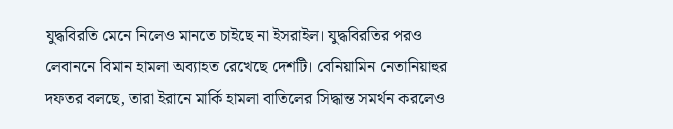যুদ্ধবিরতি মেনে নিলেও মানতে চাইছে না ইসরাইল। যুদ্ধবিরতির পরও লেবাননে বিমান হামলা অব্যাহত রেখেছে দেশটি। বেনিয়ামিন নেতানিয়াহুর দফতর বলছে, তারা ইরানে মার্কি হামলা বাতিলের সিদ্ধান্ত সমর্থন করলেও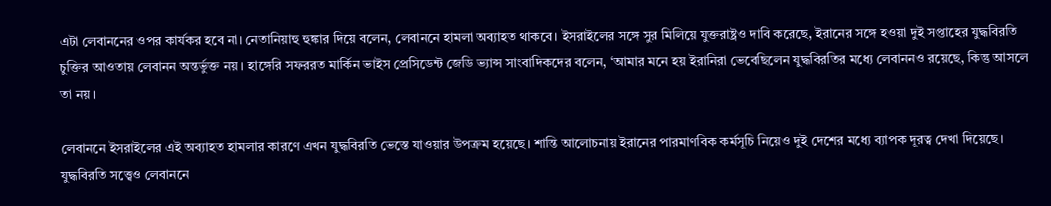এটা লেবাননের ওপর কার্যকর হবে না। নেতানিয়াহু হুঙ্কার দিয়ে বলেন, লেবাননে হামলা অব্যাহত থাকবে। ইসরাইলের সঙ্গে সুর মিলিয়ে যুক্তরাষ্ট্রও দাবি করেছে, ইরানের সঙ্গে হওয়া দুই সপ্তাহের যুদ্ধবিরতি চুক্তির আওতায় লেবানন অন্তর্ভুক্ত নয়। হাঙ্গেরি সফররত মার্কিন ভাইস প্রেসিডেন্ট জেডি ভ্যান্স সাংবাদিকদের বলেন, ‘আমার মনে হয় ইরানিরা ভেবেছিলেন যুদ্ধবিরতির মধ্যে লেবাননও রয়েছে, কিন্তু আসলে তা নয়।

লেবাননে ইসরাইলের এই অব্যাহত হামলার কারণে এখন যুদ্ধবিরতি ভেস্তে যাওয়ার উপক্রম হয়েছে। শান্তি আলোচনায় ইরানের পারমাণবিক কর্মসূচি নিয়েও দুই দেশের মধ্যে ব্যাপক দূরত্ব দেখা দিয়েছে। যুদ্ধবিরতি সত্ত্বেও লেবাননে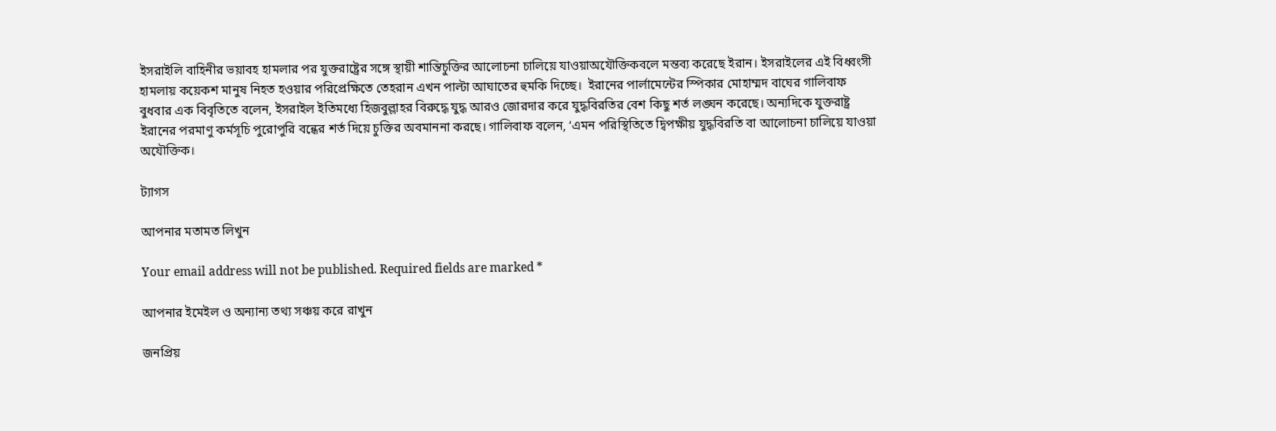ইসরাইলি বাহিনীর ভয়াবহ হামলার পর যুক্তরাষ্ট্রের সঙ্গে স্থায়ী শান্তিচুক্তির আলোচনা চালিয়ে যাওয়াঅযৌক্তিকবলে মন্তব্য করেছে ইরান। ইসরাইলের এই বিধ্বংসী হামলায় কয়েকশ মানুষ নিহত হওয়ার পরিপ্রেক্ষিতে তেহরান এখন পাল্টা আঘাতের হুমকি দিচ্ছে।  ইরানের পার্লামেন্টের স্পিকার মোহাম্মদ বাঘের গালিবাফ বুধবার এক বিবৃতিতে বলেন, ইসরাইল ইতিমধ্যে হিজবুল্লাহর বিরুদ্ধে যুদ্ধ আরও জোরদার করে যুদ্ধবিরতির বেশ কিছু শর্ত লঙ্ঘন করেছে। অন্যদিকে যুক্তরাষ্ট্র ইরানের পরমাণু কর্মসূচি পুরোপুরি বন্ধের শর্ত দিয়ে চুক্তির অবমাননা করছে। গালিবাফ বলেন, ‘এমন পরিস্থিতিতে দ্বিপক্ষীয় যুদ্ধবিরতি বা আলোচনা চালিয়ে যাওয়া অযৌক্তিক।

ট্যাগস

আপনার মতামত লিখুন

Your email address will not be published. Required fields are marked *

আপনার ইমেইল ও অন্যান্য তথ্য সঞ্চয় করে রাখুন

জনপ্রিয়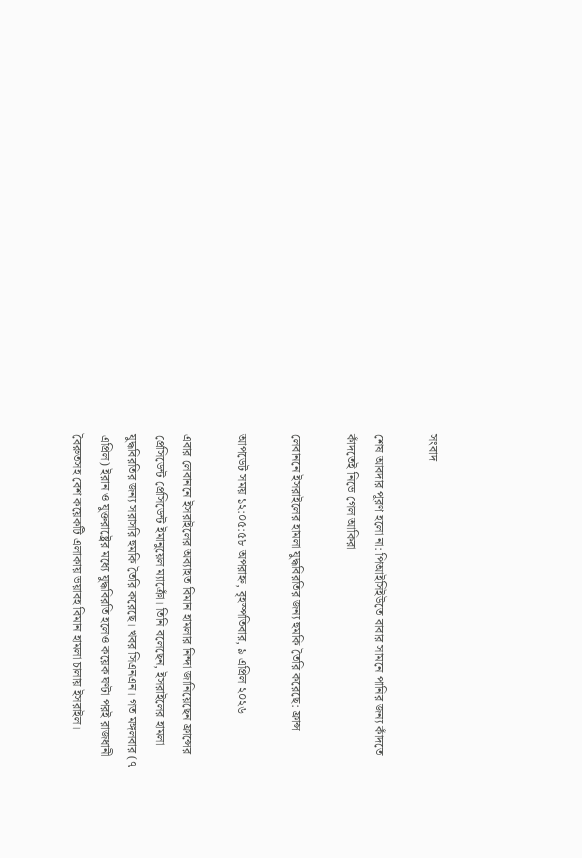সংবাদ

শেষ আবদার পূরণ হলো না: পিআইসিইউতে বাবার সামনে পানির জন্য কাঁদতে কাঁদতেই নিভে গেল আকিরা

লেবাননে ইসরাইলের হামলা যুদ্ধবিরতির জন্য হুমকি তৈরি করেছে: ফ্রান্স

আপডেট সময় ১২:০৫:৫৮ অপরাহ্ন, বৃহস্পতিবার, ৯ এপ্রিল ২০২৬

এবার লেবাননে ইসরাইলের অব্যাহত বিমান হামলার নিন্দা জানিয়েছেন ফ্রান্সের প্রেসিডেন্ট প্রেসিডেন্ট ইমানুয়েল ম্যাক্রোঁ। তিনি বলেছেন, ইসরাইলের হামলা যুদ্ধবিরতির জন্য সরাসরি হুমকি তৈরি করেছে। খবর সিএনএন। গত মঙ্গলবার (৭ এপ্রিল) ইরান ও যুক্তরাষ্ট্রের মধ্যে যুদ্ধবিরতি হলেও কয়েক ঘণ্টা পরই রাজধানী বৈরুতসহ বেশ কয়েকটি এলাকায় ভয়াবহ বিমান হামলা চালায় ইসরাইল।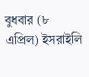বুধবার (৮ এপ্রিল) ইসরাইলি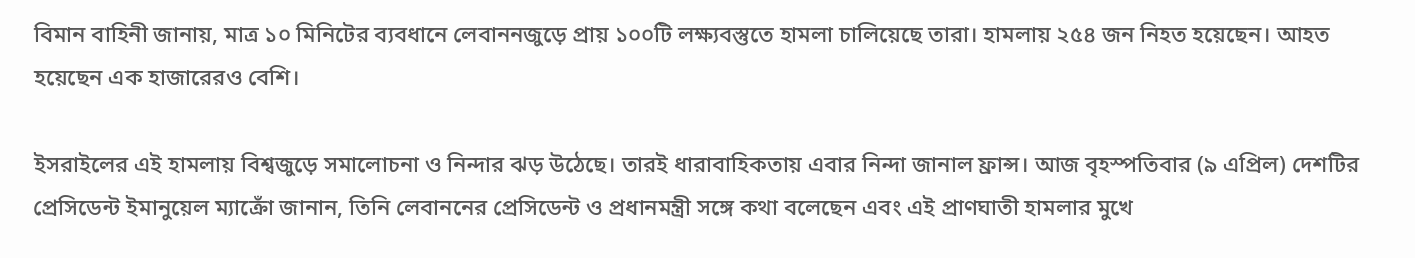বিমান বাহিনী জানায়, মাত্র ১০ মিনিটের ব্যবধানে লেবাননজুড়ে প্রায় ১০০টি লক্ষ্যবস্তুতে হামলা চালিয়েছে তারা। হামলায় ২৫৪ জন নিহত হয়েছেন। আহত হয়েছেন এক হাজারেরও বেশি।

ইসরাইলের এই হামলায় বিশ্বজুড়ে সমালোচনা ও নিন্দার ঝড় উঠেছে। তারই ধারাবাহিকতায় এবার নিন্দা জানাল ফ্রান্স। আজ বৃহস্পতিবার (৯ এপ্রিল) দেশটির প্রেসিডেন্ট ইমানুয়েল ম্যাক্রোঁ জানান, তিনি লেবাননের প্রেসিডেন্ট ও প্রধানমন্ত্রী সঙ্গে কথা বলেছেন এবং এই প্রাণঘাতী হামলার মুখে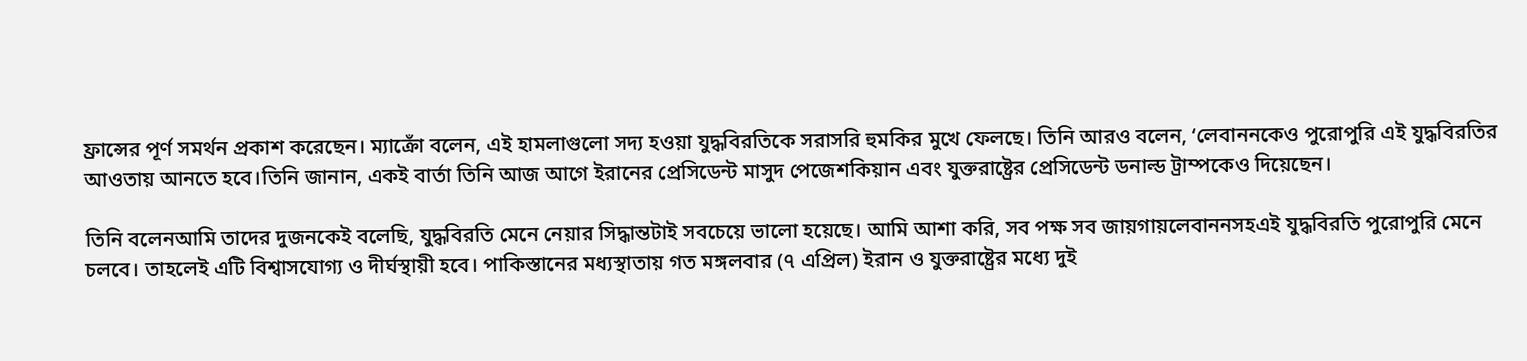ফ্রান্সের পূর্ণ সমর্থন প্রকাশ করেছেন। ম্যাক্রোঁ বলেন, এই হামলাগুলো সদ্য হওয়া যুদ্ধবিরতিকে সরাসরি হুমকির মুখে ফেলছে। তিনি আরও বলেন, ‘লেবাননকেও পুরোপুরি এই যুদ্ধবিরতির আওতায় আনতে হবে।তিনি জানান, একই বার্তা তিনি আজ আগে ইরানের প্রেসিডেন্ট মাসুদ পেজেশকিয়ান এবং যুক্তরাষ্ট্রের প্রেসিডেন্ট ডনাল্ড ট্রাম্পকেও দিয়েছেন।

তিনি বলেনআমি তাদের দুজনকেই বলেছি, যুদ্ধবিরতি মেনে নেয়ার সিদ্ধান্তটাই সবচেয়ে ভালো হয়েছে। আমি আশা করি, সব পক্ষ সব জায়গায়লেবাননসহএই যুদ্ধবিরতি পুরোপুরি মেনে চলবে। তাহলেই এটি বিশ্বাসযোগ্য ও দীর্ঘস্থায়ী হবে। পাকিস্তানের মধ্যস্থাতায় গত মঙ্গলবার (৭ এপ্রিল) ইরান ও যুক্তরাষ্ট্রের মধ্যে দুই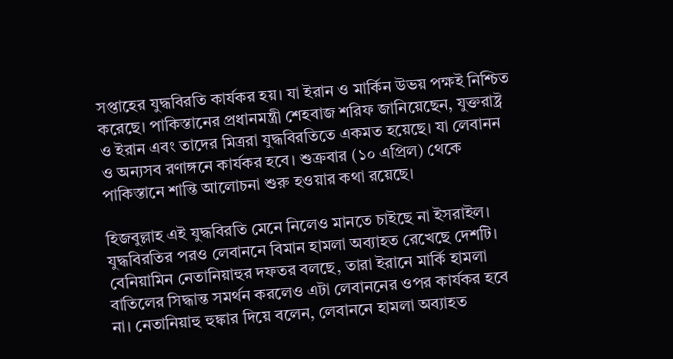সপ্তাহের যুদ্ধবিরতি কার্যকর হয়। যা ইরান ও মার্কিন উভয় পক্ষই নিশ্চিত করেছে। পাকিস্তানের প্রধানমন্ত্রী শেহবাজ শরিফ জানিয়েছেন, যুক্তরাষ্ট্র ও ইরান এবং তাদের মিত্ররা যুদ্ধবিরতিতে একমত হয়েছে। যা লেবানন ও অন্যসব রণাঙ্গনে কার্যকর হবে। শুক্রবার (১০ এপ্রিল) থেকে পাকিস্তানে শান্তি আলোচনা শুরু হওয়ার কথা রয়েছে।

হিজবুল্লাহ এই যুদ্ধবিরতি মেনে নিলেও মানতে চাইছে না ইসরাইল। যুদ্ধবিরতির পরও লেবাননে বিমান হামলা অব্যাহত রেখেছে দেশটি। বেনিয়ামিন নেতানিয়াহুর দফতর বলছে, তারা ইরানে মার্কি হামলা বাতিলের সিদ্ধান্ত সমর্থন করলেও এটা লেবাননের ওপর কার্যকর হবে না। নেতানিয়াহু হুঙ্কার দিয়ে বলেন, লেবাননে হামলা অব্যাহত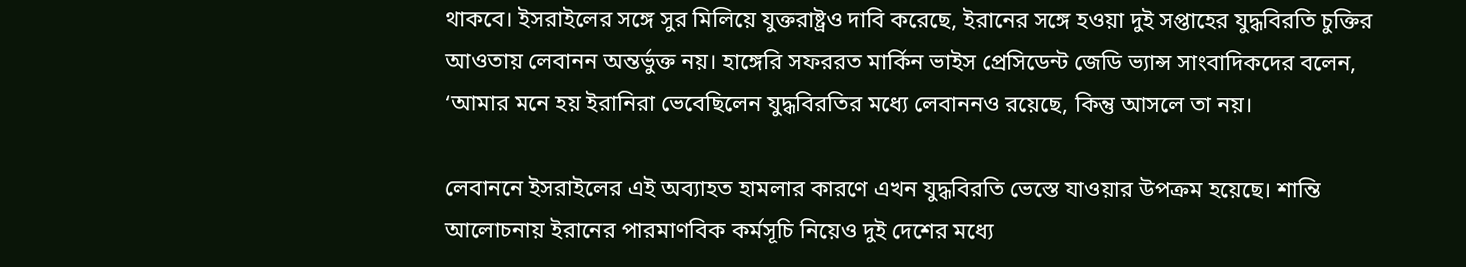থাকবে। ইসরাইলের সঙ্গে সুর মিলিয়ে যুক্তরাষ্ট্রও দাবি করেছে, ইরানের সঙ্গে হওয়া দুই সপ্তাহের যুদ্ধবিরতি চুক্তির আওতায় লেবানন অন্তর্ভুক্ত নয়। হাঙ্গেরি সফররত মার্কিন ভাইস প্রেসিডেন্ট জেডি ভ্যান্স সাংবাদিকদের বলেন, ‘আমার মনে হয় ইরানিরা ভেবেছিলেন যুদ্ধবিরতির মধ্যে লেবাননও রয়েছে, কিন্তু আসলে তা নয়।

লেবাননে ইসরাইলের এই অব্যাহত হামলার কারণে এখন যুদ্ধবিরতি ভেস্তে যাওয়ার উপক্রম হয়েছে। শান্তি আলোচনায় ইরানের পারমাণবিক কর্মসূচি নিয়েও দুই দেশের মধ্যে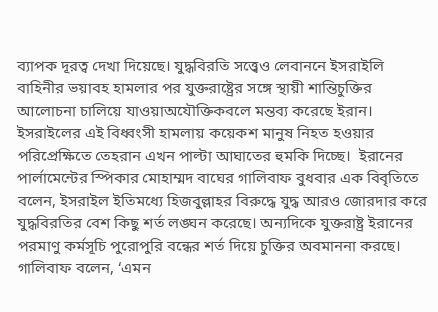ব্যাপক দূরত্ব দেখা দিয়েছে। যুদ্ধবিরতি সত্ত্বেও লেবাননে ইসরাইলি বাহিনীর ভয়াবহ হামলার পর যুক্তরাষ্ট্রের সঙ্গে স্থায়ী শান্তিচুক্তির আলোচনা চালিয়ে যাওয়াঅযৌক্তিকবলে মন্তব্য করেছে ইরান। ইসরাইলের এই বিধ্বংসী হামলায় কয়েকশ মানুষ নিহত হওয়ার পরিপ্রেক্ষিতে তেহরান এখন পাল্টা আঘাতের হুমকি দিচ্ছে।  ইরানের পার্লামেন্টের স্পিকার মোহাম্মদ বাঘের গালিবাফ বুধবার এক বিবৃতিতে বলেন, ইসরাইল ইতিমধ্যে হিজবুল্লাহর বিরুদ্ধে যুদ্ধ আরও জোরদার করে যুদ্ধবিরতির বেশ কিছু শর্ত লঙ্ঘন করেছে। অন্যদিকে যুক্তরাষ্ট্র ইরানের পরমাণু কর্মসূচি পুরোপুরি বন্ধের শর্ত দিয়ে চুক্তির অবমাননা করছে। গালিবাফ বলেন, ‘এমন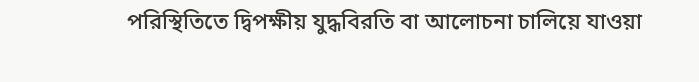পরিস্থিতিতে দ্বিপক্ষীয় যুদ্ধবিরতি বা আলোচনা চালিয়ে যাওয়া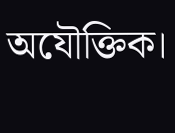অযৌক্তিক।